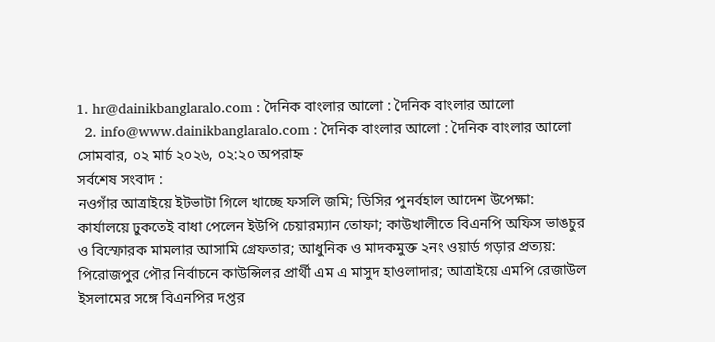1. hr@dainikbanglaralo.com : দৈনিক বাংলার আলো : দৈনিক বাংলার আলো
  2. info@www.dainikbanglaralo.com : দৈনিক বাংলার আলো : দৈনিক বাংলার আলো
সোমবার, ০২ মার্চ ২০২৬, ০২:২০ অপরাহ্ন
সর্বশেষ সংবাদ :
নওগাঁর আত্রাইয়ে ইটভাটা গিলে খাচ্ছে ফসলি জমি; ডিসির পুনর্বহাল আদেশ উপেক্ষা: কার্যালয়ে ঢুকতেই বাধা পেলেন ইউপি চেয়ারম্যান তোফা; কাউখালীতে বিএনপি অফিস ভাঙচুর ও বিস্ফোরক মামলার আসামি গ্রেফতার; আধুনিক ও মাদকমুক্ত ২নং ওয়ার্ড গড়ার প্রত্যয়: পিরোজপুর পৌর নির্বাচনে কাউন্সিলর প্রার্থী এম এ মাসুদ হাওলাদার; আত্রাইয়ে এমপি রেজাউল ইসলামের সঙ্গে বিএনপির দপ্তর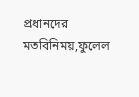প্রধানদের মতবিনিময়,ফুলেল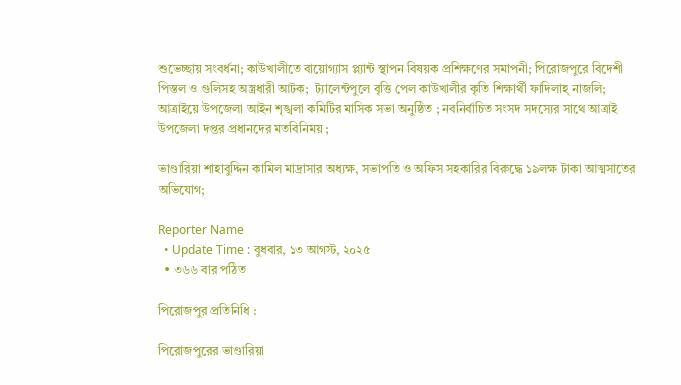শুভেচ্ছায় সংবর্ধনা; কাউখালীতে বায়োগ্যাস প্ল্যান্ট স্থাপন বিষয়ক প্রশিক্ষণের সমাপনী; পিরোজপুরে বিদেশী পিস্তল ও গুলিসহ অস্ত্রধারী আটক;  ট্যালেন্টপুলে বৃত্তি পেল কাউখালীর কৃতি শিক্ষার্থী ফাদিলাহ্ নাজলি; আত্রাইয়ে উপজেলা আইন শৃঙ্খলা কমিটির মাসিক সভা অনুষ্ঠিত ; নবনির্বাচিত সংসদ সদস্যের সাথে আত্রাই উপজেলা দপ্তর প্রধানদের মতবিনিময় ;

ভাণ্ডারিয়া শাহাবুদ্দিন কামিল মাদ্রাসার অধ্যক্ষ, সভাপতি ও অফিস সহকারির বিরুদ্ধে ১৯লক্ষ টাকা আত্মসাতের অভিযোগ;

Reporter Name
  • Update Time : বুধবার, ১৩ আগস্ট, ২০২৫
  • ৩৬৬ বার পঠিত

পিরোজপুর প্রতিনিধি :

পিরোজপুরের ভাণ্ডারিয়া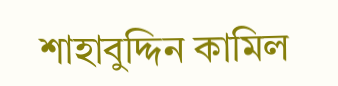শাহাবুদ্দিন কামিল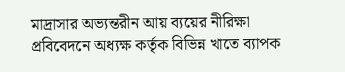মাদ্রাসার অভ্যন্তরীন আয় ব্যয়ের নীরিক্ষা প্রবিবেদনে অধ্যক্ষ কর্তৃক বিভিন্ন খাতে ব্যাপক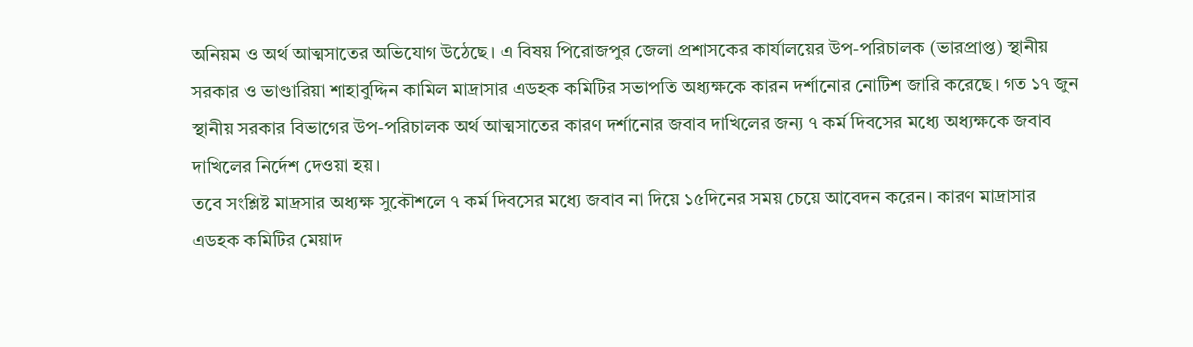অনিয়ম ও অর্থ আত্মসাতের অভিযোগ উঠেছে। এ বিষয় পিরোজপুর জেলা প্রশাসকের কার্যালয়ের উপ-পরিচালক (ভারপ্রাপ্ত) স্থানীয় সরকার ও ভাণ্ডারিয়া শাহাবুদ্দিন কামিল মাদ্রাসার এডহক কমিটির সভাপতি অধ্যক্ষকে কারন দর্শানোর নোটিশ জারি করেছে। গত ১৭ জুন স্থানীয় সরকার বিভাগের উপ-পরিচালক অর্থ আত্মসাতের কারণ দর্শানোর জবাব দাখিলের জন্য ৭ কর্ম দিবসের মধ্যে অধ্যক্ষকে জবাব দাখিলের নির্দেশ দেওয়া হয়।
তবে সংশ্লিষ্ট মাদ্রসার অধ্যক্ষ সুকৌশলে ৭ কর্ম দিবসের মধ্যে জবাব না দিয়ে ১৫দিনের সময় চেয়ে আবেদন করেন। কারণ মাদ্রাসার এডহক কমিটির মেয়াদ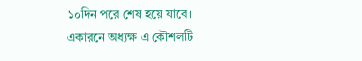১০দিন পরে শেষ হয়ে যাবে। একারনে অধ্যক্ষ এ কৌশলটি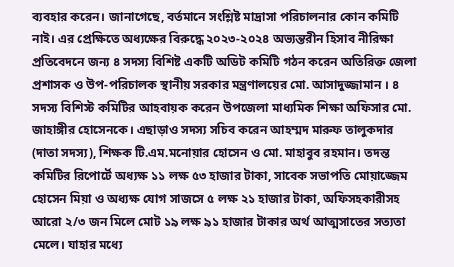ব্যবহার করেন। জানাগেছে, বর্তমানে সংশ্লিষ্ট মাদ্রাসা পরিচালনার কোন কমিটি নাই। এর প্রেক্ষিতে অধ্যক্ষের বিরুদ্ধে ২০২৩-২০২৪ অভ্যন্তরীন হিসাব নীরিক্ষা প্রতিবেদনে জন্য ৪ সদস্য বিশিষ্ট একটি অডিট কমিটি গঠন করেন অতিরিক্ত জেলা প্রশাসক ও উপ-পরিচালক স্থানীয় সরকার মন্ত্রণালয়ের মো. আসাদুজ্জামান । ৪ সদস্য বিশিস্ট কমিটির আহবায়ক করেন উপজেলা মাধ্যমিক শিক্ষা অফিসার মো. জাহাঙ্গীর হোসেনকে। এছাড়াও সদস্য সচিব করেন আহম্মদ মারুফ তালুকদার (দাতা সদস্য), শিক্ষক টি.এম.মনোয়ার হোসেন ও মো. মাহাবুব রহমান। তদন্ত কমিটির রিপোর্টে অধ্যক্ষ ১১ লক্ষ ৫৩ হাজার টাকা, সাবেক সভাপতি মোয়াজ্জেম হোসেন মিয়া ও অধ্যক্ষ যোগ সাজসে ৫ লক্ষ ২১ হাজার টাকা, অফিসহকারীসহ আরো ২/৩ জন মিলে মোট ১৯ লক্ষ ৯১ হাজার টাকার অর্থ আত্মসাতের সত্যতা মেলে। যাহার মধ্যে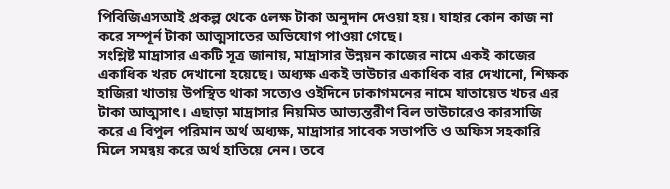পিবিজিএসআই প্রকল্প থেকে ৫লক্ষ টাকা অনুদান দেওয়া হয়। যাহার কোন কাজ না করে সম্পূর্ন টাকা আত্মসাতের অভিযোগ পাওয়া গেছে।
সংশ্লিষ্ট মাদ্রাসার একটি সূত্র জানায়, মাদ্রাসার উন্নয়ন কাজের নামে একই কাজের একাধিক খরচ দেখানো হয়েছে। অধ্যক্ষ একই ভাউচার একাধিক বার দেখানো, শিক্ষক হাজিরা খাতায় উপস্থিত থাকা সত্যেও ওইদিনে ঢাকাগমনের নামে যাতায়েত খচর এর টাকা আত্মসাৎ। এছাড়া মাদ্রাসার নিয়মিত আভ্যন্তরীণ বিল ভাউচারেও কারসাজি করে এ বিপুল পরিমান অর্থ অধ্যক্ষ, মাদ্রাসার সাবেক সভাপতি ও অফিস সহকারি মিলে সমন্বয় করে অর্থ হাতিয়ে নেন। তবে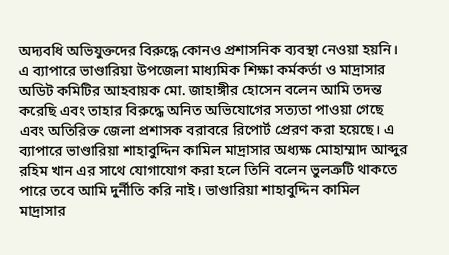অদ্যবধি অভিযুক্তদের বিরুদ্ধে কোনও প্রশাসনিক ব্যবস্থা নেওয়া হয়নি। এ ব্যাপারে ভাণ্ডারিয়া উপজেলা মাধ্যমিক শিক্ষা কর্মকর্তা ও মাদ্রাসার অডিট কমিটির আহবায়ক মো. জাহাঙ্গীর হোসেন বলেন আমি তদন্ত করেছি এবং তাহার বিরুদ্ধে অনিত অভিযোগের সত্যতা পাওয়া গেছে এবং অতিরিক্ত জেলা প্রশাসক বরাবরে রিপোর্ট প্রেরণ করা হয়েছে। এ ব্যাপারে ভাণ্ডারিয়া শাহাবুদ্দিন কামিল মাদ্রাসার অধ্যক্ষ মোহাম্মাদ আব্দুর রহিম খান এর সাথে যোগাযোগ করা হলে তিনি বলেন ভুলত্রুটি থাকতে পারে তবে আমি দুর্নীতি করি নাই। ভাণ্ডারিয়া শাহাবুদ্দিন কামিল মাদ্রাসার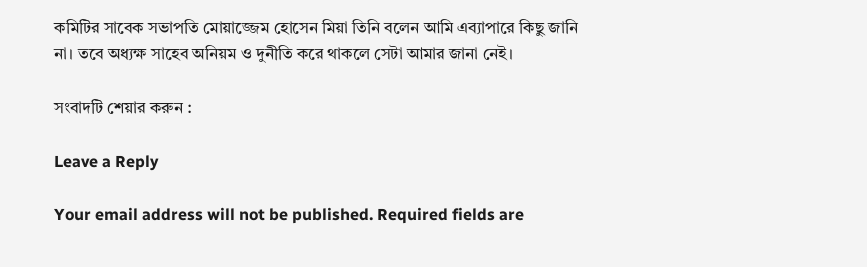কমিটির সাবেক সভাপতি মোয়াজ্জেম হোসেন মিয়া তিনি বলেন আমি এব্যাপারে কিছু জানি না। তবে অধ্যক্ষ সাহেব অনিয়ম ও দুনীতি করে থাকলে সেটা আমার জানা নেই।

সংবাদটি শেয়ার করুন :

Leave a Reply

Your email address will not be published. Required fields are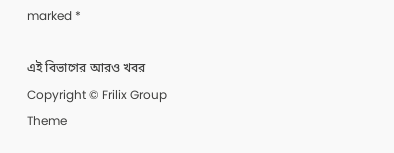marked *

এই বিভাগের আরও খবর
Copyright © Frilix Group
Theme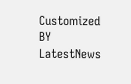Customized BY LatestNews